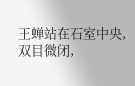王蝉站在石室中央,双目微闭,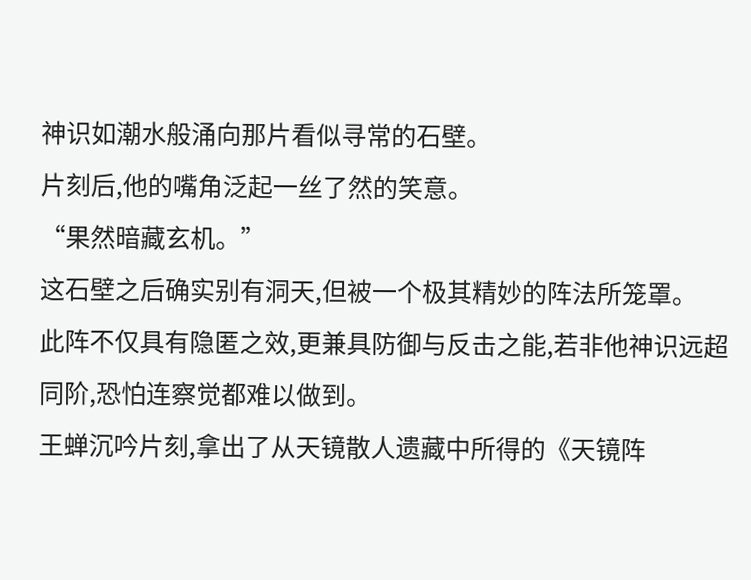神识如潮水般涌向那片看似寻常的石壁。
片刻后,他的嘴角泛起一丝了然的笑意。
“果然暗藏玄机。”
这石壁之后确实别有洞天,但被一个极其精妙的阵法所笼罩。
此阵不仅具有隐匿之效,更兼具防御与反击之能,若非他神识远超同阶,恐怕连察觉都难以做到。
王蝉沉吟片刻,拿出了从天镜散人遗藏中所得的《天镜阵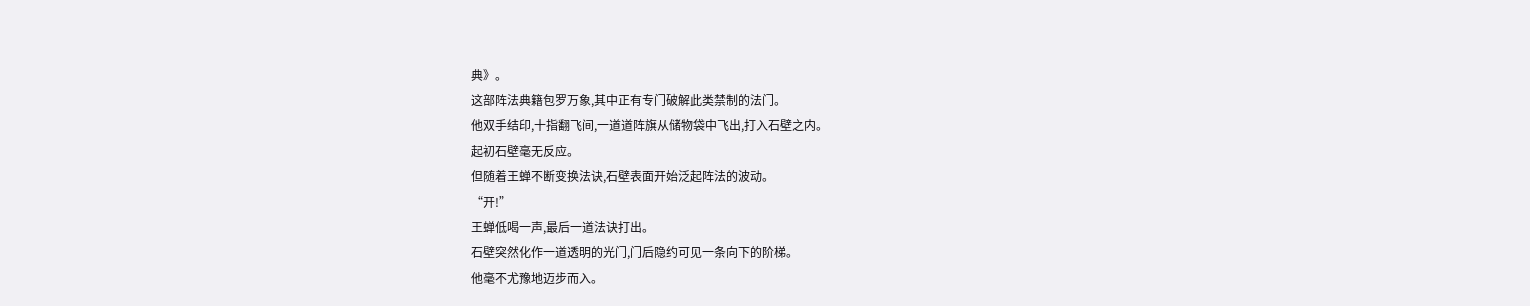典》。
这部阵法典籍包罗万象,其中正有专门破解此类禁制的法门。
他双手结印,十指翻飞间,一道道阵旗从储物袋中飞出,打入石壁之内。
起初石壁毫无反应。
但随着王蝉不断变换法诀,石壁表面开始泛起阵法的波动。
“开!”
王蝉低喝一声,最后一道法诀打出。
石壁突然化作一道透明的光门,门后隐约可见一条向下的阶梯。
他毫不尤豫地迈步而入。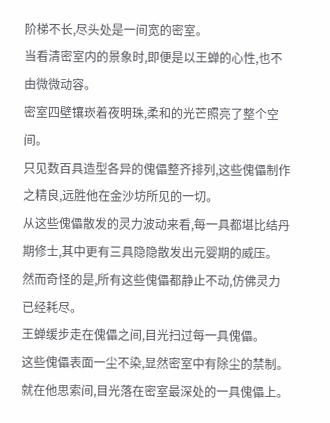阶梯不长,尽头处是一间宽的密室。
当看清密室内的景象时,即便是以王蝉的心性,也不由微微动容。
密室四壁镶崁着夜明珠,柔和的光芒照亮了整个空间。
只见数百具造型各异的傀儡整齐排列,这些傀儡制作之精良,远胜他在金沙坊所见的一切。
从这些傀儡散发的灵力波动来看,每一具都堪比结丹期修士,其中更有三具隐隐散发出元婴期的威压。
然而奇怪的是,所有这些傀儡都静止不动,仿佛灵力已经耗尽。
王蝉缓步走在傀儡之间,目光扫过每一具傀儡。
这些傀儡表面一尘不染,显然密室中有除尘的禁制。
就在他思索间,目光落在密室最深处的一具傀儡上。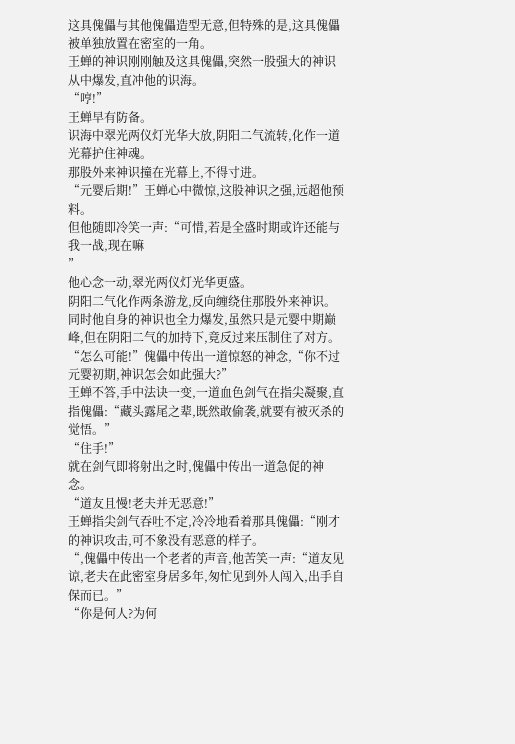这具傀儡与其他傀儡造型无意,但特殊的是,这具傀儡被单独放置在密室的一角。
王蝉的神识刚刚触及这具傀儡,突然一股强大的神识从中爆发,直冲他的识海。
“哼!”
王蝉早有防备。
识海中翠光两仪灯光华大放,阴阳二气流转,化作一道光幕护住神魂。
那股外来神识撞在光幕上,不得寸进。
“元婴后期!”王蝉心中微惊,这股神识之强,远超他预料。
但他随即冷笑一声:“可惜,若是全盛时期或许还能与我一战,现在嘛
”
他心念一动,翠光两仪灯光华更盛。
阴阳二气化作两条游龙,反向缠绕住那股外来神识。
同时他自身的神识也全力爆发,虽然只是元婴中期巅峰,但在阴阳二气的加持下,竟反过来压制住了对方。
“怎么可能!”傀儡中传出一道惊怒的神念,“你不过元婴初期,神识怎会如此强大?”
王蝉不答,手中法诀一变,一道血色剑气在指尖凝聚,直指傀儡:“藏头露尾之辈,既然敢偷袭,就要有被灭杀的觉悟。”
“住手!”
就在剑气即将射出之时,傀儡中传出一道急促的神念。
“道友且慢!老夫并无恶意!”
王蝉指尖剑气吞吐不定,冷冷地看着那具傀儡:“刚才的神识攻击,可不象没有恶意的样子。
“,傀儡中传出一个老者的声音,他苦笑一声:“道友见谅,老夫在此密室身居多年,匆忙见到外人闯入,出手自保而已。”
“你是何人?为何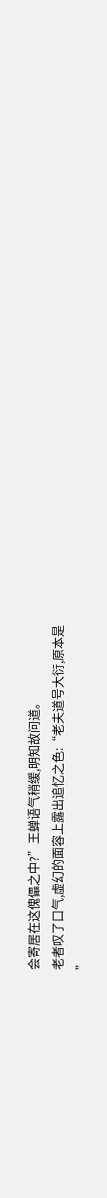会寄居在这傀儡之中?”王蝉语气稍缓,明知故问道。
老者叹了口气,虚幻的面容上露出追忆之色:“老夫道号大衍,原本是
”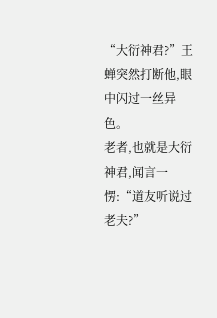“大衍神君?”王蝉突然打断他,眼中闪过一丝异色。
老者,也就是大衍神君,闻言一愣:“道友听说过老夫?”